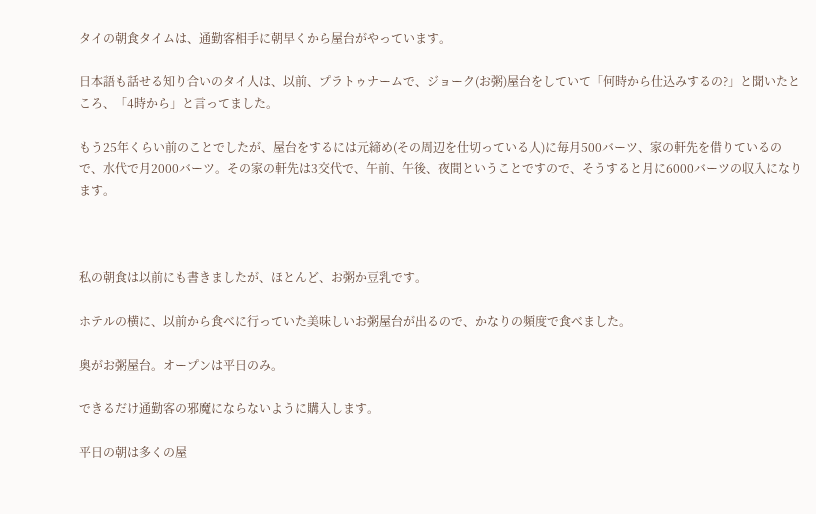タイの朝食タイムは、通勤客相手に朝早くから屋台がやっています。

日本語も話せる知り合いのタイ人は、以前、プラトゥナームで、ジョーク(お粥)屋台をしていて「何時から仕込みするの?」と聞いたところ、「4時から」と言ってました。

もう25年くらい前のことでしたが、屋台をするには元締め(その周辺を仕切っている人)に毎月500バーツ、家の軒先を借りているので、水代で月2000バーツ。その家の軒先は3交代で、午前、午後、夜間ということですので、そうすると月に6000バーツの収入になります。



私の朝食は以前にも書きましたが、ほとんど、お粥か豆乳です。

ホテルの横に、以前から食べに行っていた美味しいお粥屋台が出るので、かなりの頻度で食べました。

奥がお粥屋台。オープンは平日のみ。

できるだけ通勤客の邪魔にならないように購入します。

平日の朝は多くの屋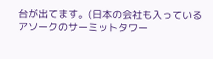台が出てます。(日本の会社も入っているアソークのサーミットタワー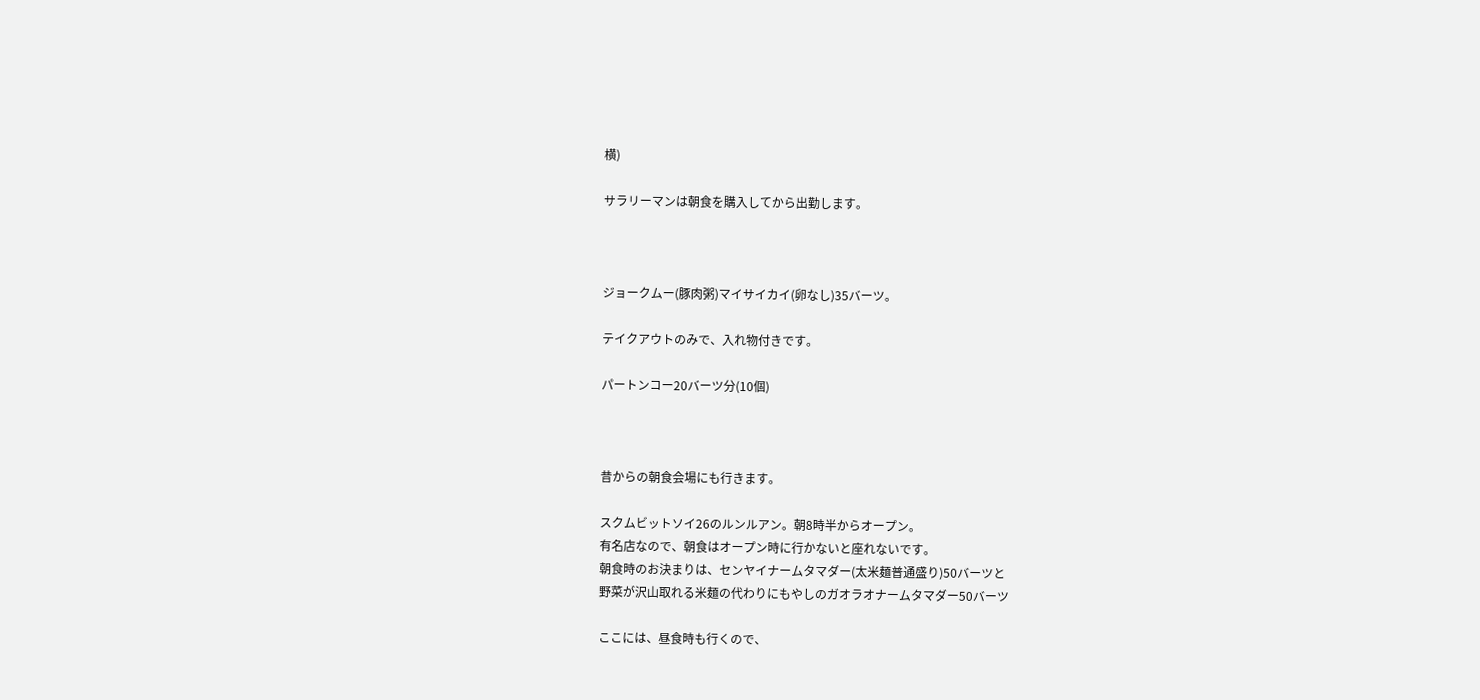横)

サラリーマンは朝食を購入してから出勤します。



ジョークムー(豚肉粥)マイサイカイ(卵なし)35バーツ。

テイクアウトのみで、入れ物付きです。

パートンコー20バーツ分(10個)



昔からの朝食会場にも行きます。

スクムビットソイ26のルンルアン。朝8時半からオープン。
有名店なので、朝食はオープン時に行かないと座れないです。
朝食時のお決まりは、センヤイナームタマダー(太米麺普通盛り)50バーツと
野菜が沢山取れる米麺の代わりにもやしのガオラオナームタマダー50バーツ

ここには、昼食時も行くので、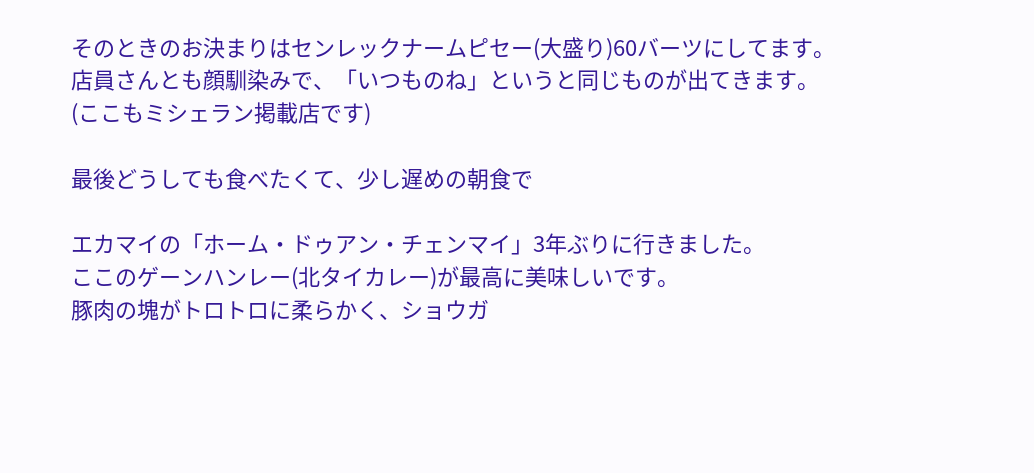そのときのお決まりはセンレックナームピセー(大盛り)60バーツにしてます。
店員さんとも顔馴染みで、「いつものね」というと同じものが出てきます。
(ここもミシェラン掲載店です)

最後どうしても食べたくて、少し遅めの朝食で

エカマイの「ホーム・ドゥアン・チェンマイ」3年ぶりに行きました。
ここのゲーンハンレー(北タイカレー)が最高に美味しいです。
豚肉の塊がトロトロに柔らかく、ショウガ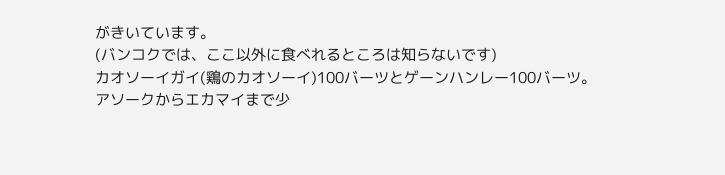がきいています。
(バンコクでは、ここ以外に食べれるところは知らないです)
カオソーイガイ(鶏のカオソーイ)100バーツとゲーンハンレー100バーツ。
アソークからエカマイまで少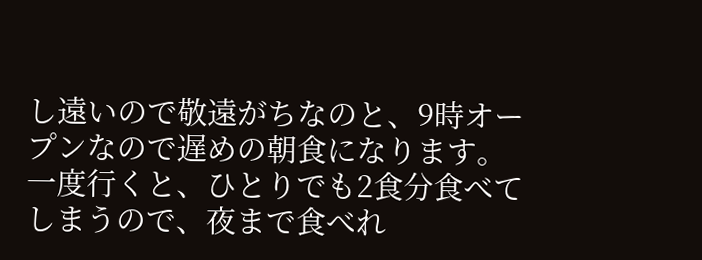し遠いので敬遠がちなのと、9時オープンなので遅めの朝食になります。
一度行くと、ひとりでも2食分食べてしまうので、夜まで食べれ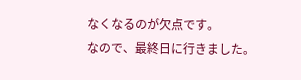なくなるのが欠点です。
なので、最終日に行きました。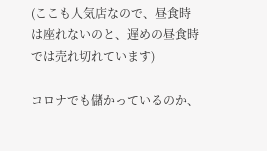(ここも人気店なので、昼食時は座れないのと、遅めの昼食時では売れ切れています)

コロナでも儲かっているのか、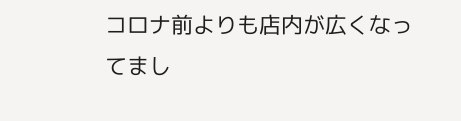コロナ前よりも店内が広くなってまし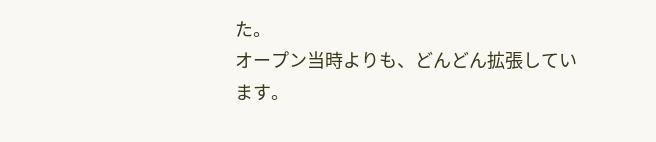た。
オープン当時よりも、どんどん拡張しています。